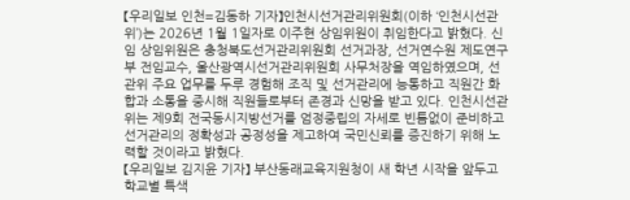【우리일보 인천=김동하 기자】인천시선거관리위원회(이하 ‘인천시선관위’)는 2026년 1월 1일자로 이주현 상임위원이 취임한다고 밝혔다. 신임 상임위원은 충청북도선거관리위원회 선거과장, 선거연수원 제도연구부 전임교수, 울산광역시선거관리위원회 사무처장을 역임하였으며, 선관위 주요 업무를 두루 경험해 조직 및 선거관리에 능통하고 직원간 화합과 소통을 중시해 직원들로부터 존경과 신망을 받고 있다. 인천시선관위는 제9회 전국동시지방선거를 엄정중립의 자세로 빈틈없이 준비하고 선거관리의 정확성과 공정성을 제고하여 국민신뢰를 증진하기 위해 노력할 것이라고 밝혔다.
【우리일보 김지윤 기자】 부산동래교육지원청이 새 학년 시작을 앞두고 학교별 특색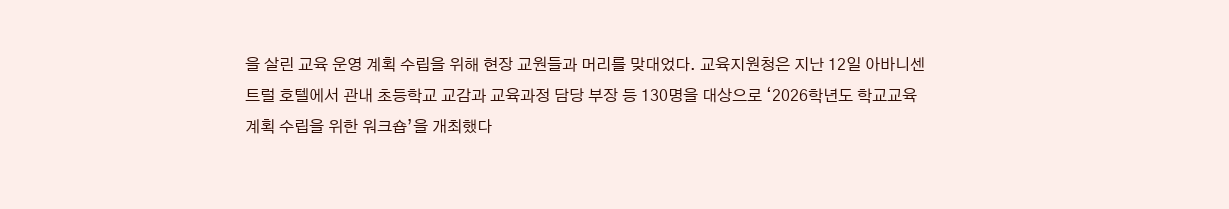을 살린 교육 운영 계획 수립을 위해 현장 교원들과 머리를 맞대었다. 교육지원청은 지난 12일 아바니센트럴 호텔에서 관내 초등학교 교감과 교육과정 담당 부장 등 130명을 대상으로 ‘2026학년도 학교교육계획 수립을 위한 워크숍’을 개최했다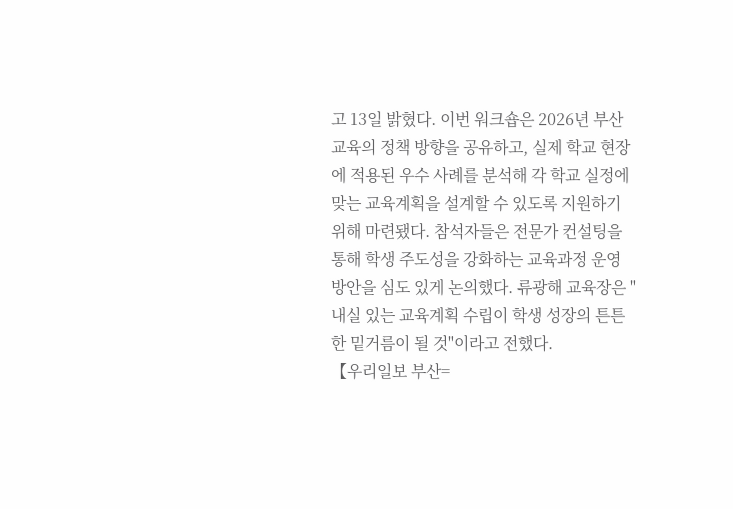고 13일 밝혔다. 이번 워크숍은 2026년 부산 교육의 정책 방향을 공유하고, 실제 학교 현장에 적용된 우수 사례를 분석해 각 학교 실정에 맞는 교육계획을 설계할 수 있도록 지원하기 위해 마련됐다. 참석자들은 전문가 컨설팅을 통해 학생 주도성을 강화하는 교육과정 운영 방안을 심도 있게 논의했다. 류광해 교육장은 "내실 있는 교육계획 수립이 학생 성장의 튼튼한 밑거름이 될 것"이라고 전했다.
【우리일보 부산=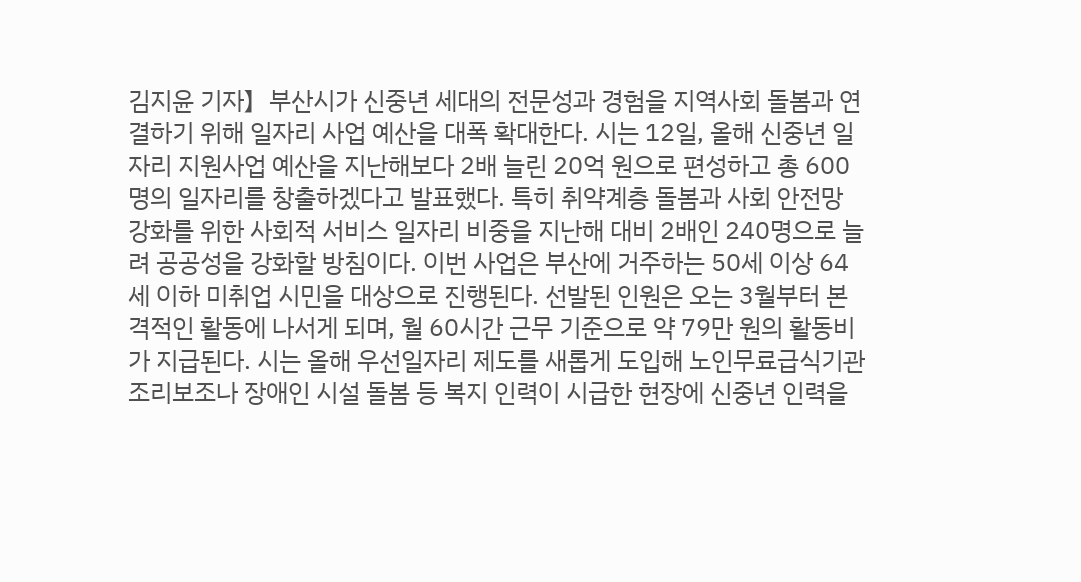김지윤 기자】부산시가 신중년 세대의 전문성과 경험을 지역사회 돌봄과 연결하기 위해 일자리 사업 예산을 대폭 확대한다. 시는 12일, 올해 신중년 일자리 지원사업 예산을 지난해보다 2배 늘린 20억 원으로 편성하고 총 600명의 일자리를 창출하겠다고 발표했다. 특히 취약계층 돌봄과 사회 안전망 강화를 위한 사회적 서비스 일자리 비중을 지난해 대비 2배인 240명으로 늘려 공공성을 강화할 방침이다. 이번 사업은 부산에 거주하는 50세 이상 64세 이하 미취업 시민을 대상으로 진행된다. 선발된 인원은 오는 3월부터 본격적인 활동에 나서게 되며, 월 60시간 근무 기준으로 약 79만 원의 활동비가 지급된다. 시는 올해 우선일자리 제도를 새롭게 도입해 노인무료급식기관 조리보조나 장애인 시설 돌봄 등 복지 인력이 시급한 현장에 신중년 인력을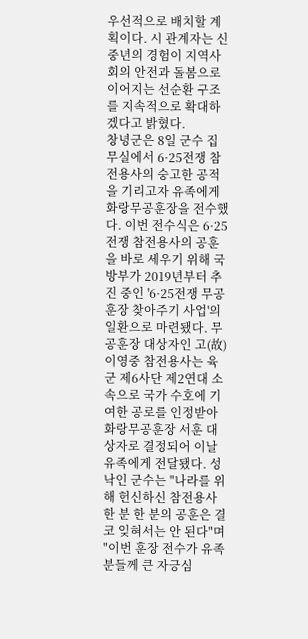우선적으로 배치할 계획이다. 시 관계자는 신중년의 경험이 지역사회의 안전과 돌봄으로 이어지는 선순환 구조를 지속적으로 확대하겠다고 밝혔다.
창녕군은 8일 군수 집무실에서 6·25전쟁 참전용사의 숭고한 공적을 기리고자 유족에게 화랑무공훈장을 전수했다. 이번 전수식은 6·25전쟁 참전용사의 공훈을 바로 세우기 위해 국방부가 2019년부터 추진 중인 '6·25전쟁 무공훈장 찾아주기 사업'의 일환으로 마련됐다. 무공훈장 대상자인 고(故) 이영중 참전용사는 육군 제6사단 제2연대 소속으로 국가 수호에 기여한 공로를 인정받아 화랑무공훈장 서훈 대상자로 결정되어 이날 유족에게 전달됐다. 성낙인 군수는 "나라를 위해 헌신하신 참전용사 한 분 한 분의 공훈은 결코 잊혀서는 안 된다"며 "이번 훈장 전수가 유족분들께 큰 자긍심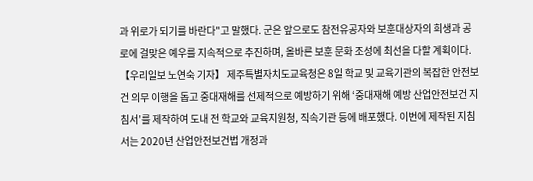과 위로가 되기를 바란다"고 말했다. 군은 앞으로도 참전유공자와 보훈대상자의 희생과 공로에 걸맞은 예우를 지속적으로 추진하며, 올바른 보훈 문화 조성에 최선을 다할 계획이다.
【우리일보 노연숙 기자】 제주특별자치도교육청은 8일 학교 및 교육기관의 복잡한 안전보건 의무 이행을 돕고 중대재해를 선제적으로 예방하기 위해 ‘중대재해 예방 산업안전보건 지침서’를 제작하여 도내 전 학교와 교육지원청, 직속기관 등에 배포했다. 이번에 제작된 지침서는 2020년 산업안전보건법 개정과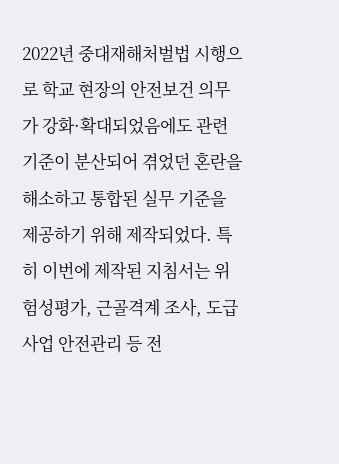2022년 중대재해처벌법 시행으로 학교 현장의 안전보건 의무가 강화·확대되었음에도 관련 기준이 분산되어 겪었던 혼란을 해소하고 통합된 실무 기준을 제공하기 위해 제작되었다. 특히 이번에 제작된 지침서는 위험성평가, 근골격계 조사, 도급 사업 안전관리 등 전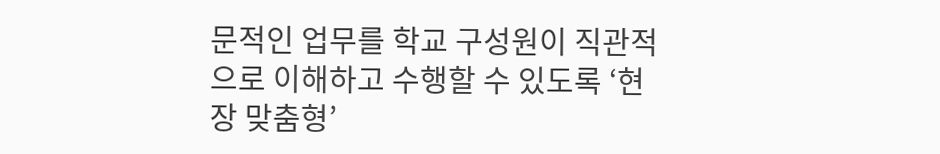문적인 업무를 학교 구성원이 직관적으로 이해하고 수행할 수 있도록 ‘현장 맞춤형’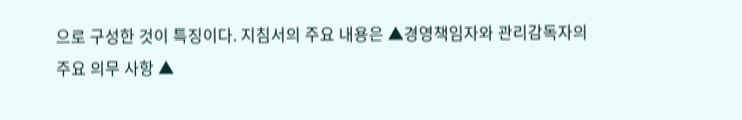으로 구성한 것이 특징이다. 지침서의 주요 내용은 ▲경영책임자와 관리감독자의 주요 의무 사항 ▲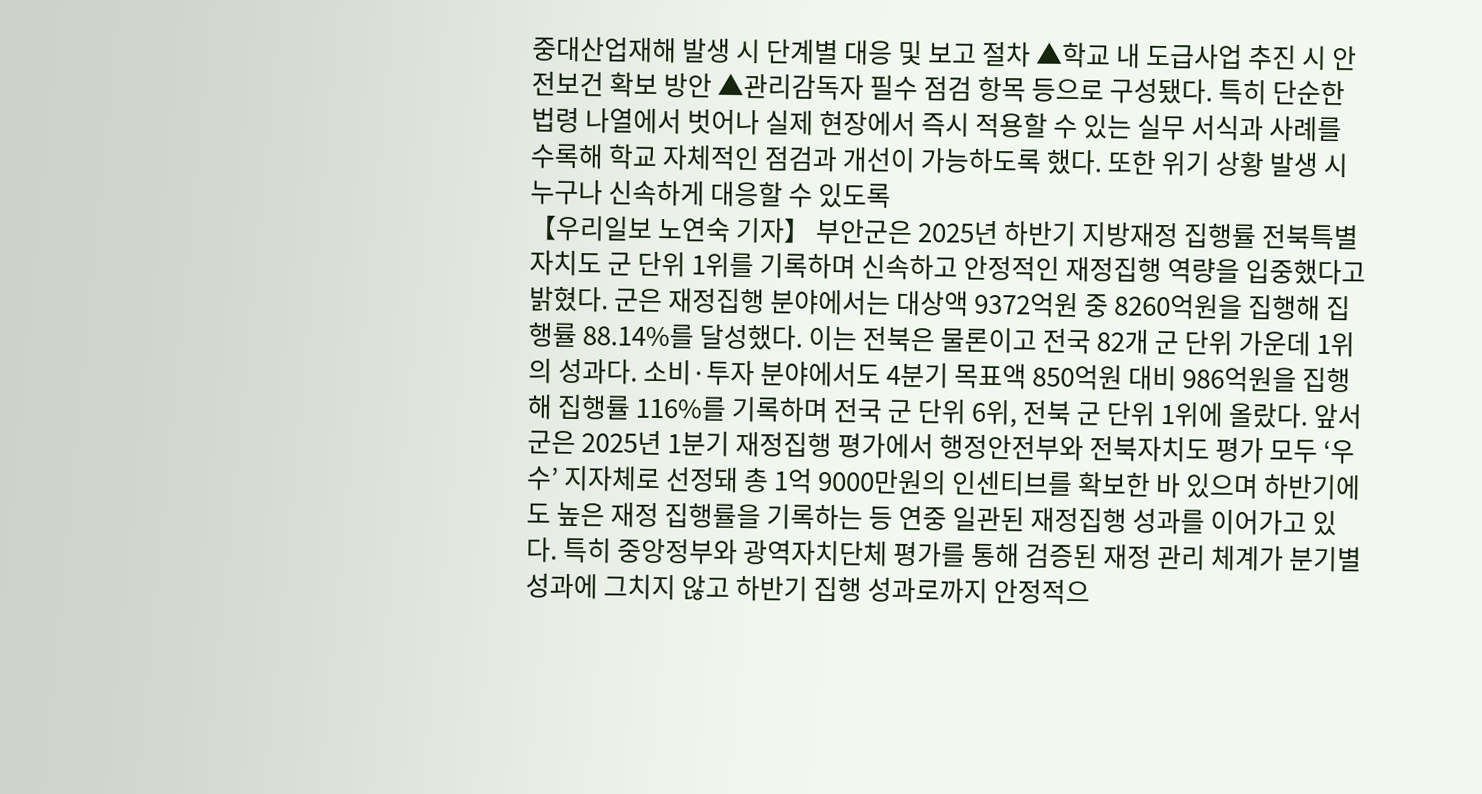중대산업재해 발생 시 단계별 대응 및 보고 절차 ▲학교 내 도급사업 추진 시 안전보건 확보 방안 ▲관리감독자 필수 점검 항목 등으로 구성됐다. 특히 단순한 법령 나열에서 벗어나 실제 현장에서 즉시 적용할 수 있는 실무 서식과 사례를 수록해 학교 자체적인 점검과 개선이 가능하도록 했다. 또한 위기 상황 발생 시 누구나 신속하게 대응할 수 있도록
【우리일보 노연숙 기자】 부안군은 2025년 하반기 지방재정 집행률 전북특별자치도 군 단위 1위를 기록하며 신속하고 안정적인 재정집행 역량을 입중했다고 밝혔다. 군은 재정집행 분야에서는 대상액 9372억원 중 8260억원을 집행해 집행률 88.14%를 달성했다. 이는 전북은 물론이고 전국 82개 군 단위 가운데 1위의 성과다. 소비·투자 분야에서도 4분기 목표액 850억원 대비 986억원을 집행해 집행률 116%를 기록하며 전국 군 단위 6위, 전북 군 단위 1위에 올랐다. 앞서 군은 2025년 1분기 재정집행 평가에서 행정안전부와 전북자치도 평가 모두 ‘우수’ 지자체로 선정돼 총 1억 9000만원의 인센티브를 확보한 바 있으며 하반기에도 높은 재정 집행률을 기록하는 등 연중 일관된 재정집행 성과를 이어가고 있다. 특히 중앙정부와 광역자치단체 평가를 통해 검증된 재정 관리 체계가 분기별 성과에 그치지 않고 하반기 집행 성과로까지 안정적으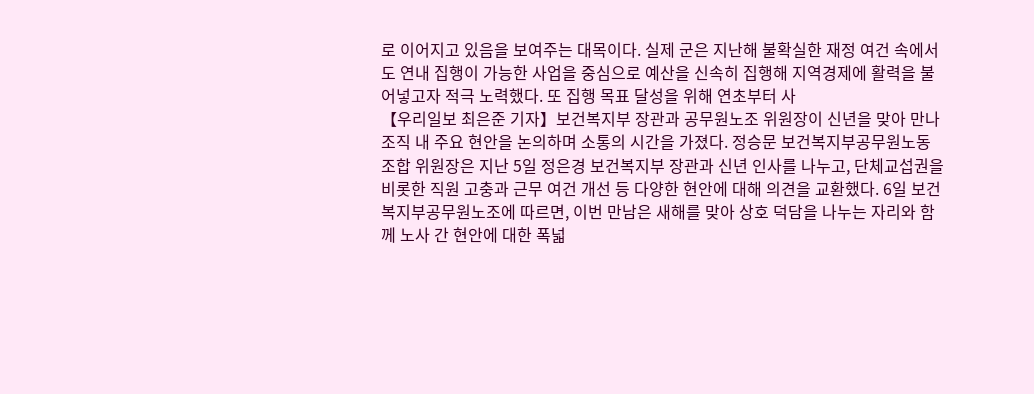로 이어지고 있음을 보여주는 대목이다. 실제 군은 지난해 불확실한 재정 여건 속에서도 연내 집행이 가능한 사업을 중심으로 예산을 신속히 집행해 지역경제에 활력을 불어넣고자 적극 노력했다. 또 집행 목표 달성을 위해 연초부터 사
【우리일보 최은준 기자】보건복지부 장관과 공무원노조 위원장이 신년을 맞아 만나 조직 내 주요 현안을 논의하며 소통의 시간을 가졌다. 정승문 보건복지부공무원노동조합 위원장은 지난 5일 정은경 보건복지부 장관과 신년 인사를 나누고, 단체교섭권을 비롯한 직원 고충과 근무 여건 개선 등 다양한 현안에 대해 의견을 교환했다. 6일 보건복지부공무원노조에 따르면, 이번 만남은 새해를 맞아 상호 덕담을 나누는 자리와 함께 노사 간 현안에 대한 폭넓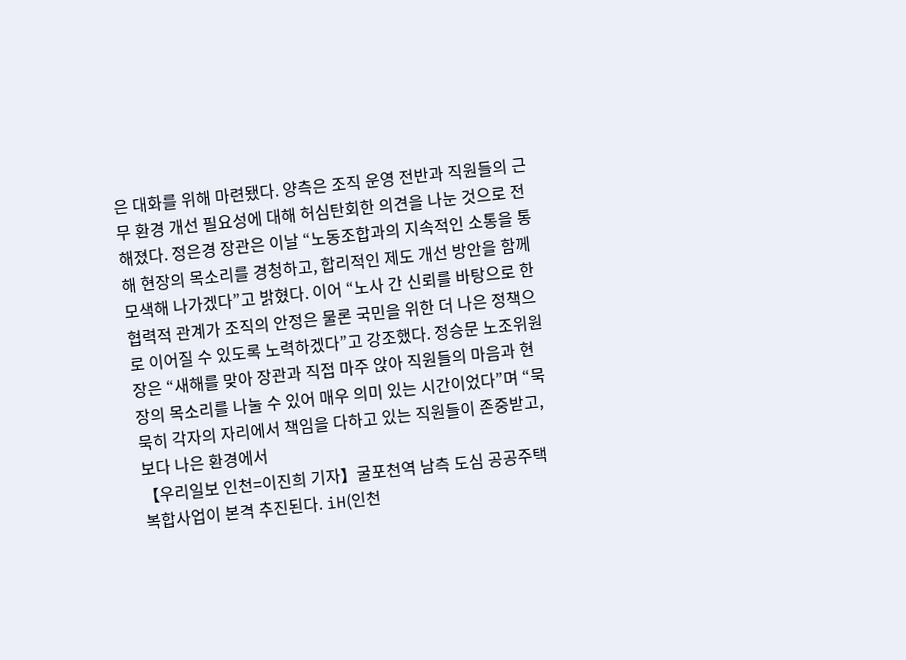은 대화를 위해 마련됐다. 양측은 조직 운영 전반과 직원들의 근무 환경 개선 필요성에 대해 허심탄회한 의견을 나눈 것으로 전해졌다. 정은경 장관은 이날 “노동조합과의 지속적인 소통을 통해 현장의 목소리를 경청하고, 합리적인 제도 개선 방안을 함께 모색해 나가겠다”고 밝혔다. 이어 “노사 간 신뢰를 바탕으로 한 협력적 관계가 조직의 안정은 물론 국민을 위한 더 나은 정책으로 이어질 수 있도록 노력하겠다”고 강조했다. 정승문 노조위원장은 “새해를 맞아 장관과 직접 마주 앉아 직원들의 마음과 현장의 목소리를 나눌 수 있어 매우 의미 있는 시간이었다”며 “묵묵히 각자의 자리에서 책임을 다하고 있는 직원들이 존중받고, 보다 나은 환경에서
【우리일보 인천=이진희 기자】굴포천역 남측 도심 공공주택 복합사업이 본격 추진된다. iH(인천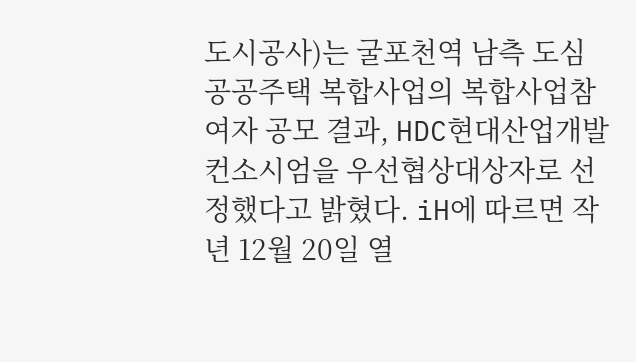도시공사)는 굴포천역 남측 도심 공공주택 복합사업의 복합사업참여자 공모 결과, HDC현대산업개발 컨소시엄을 우선협상대상자로 선정했다고 밝혔다. iH에 따르면 작년 12월 20일 열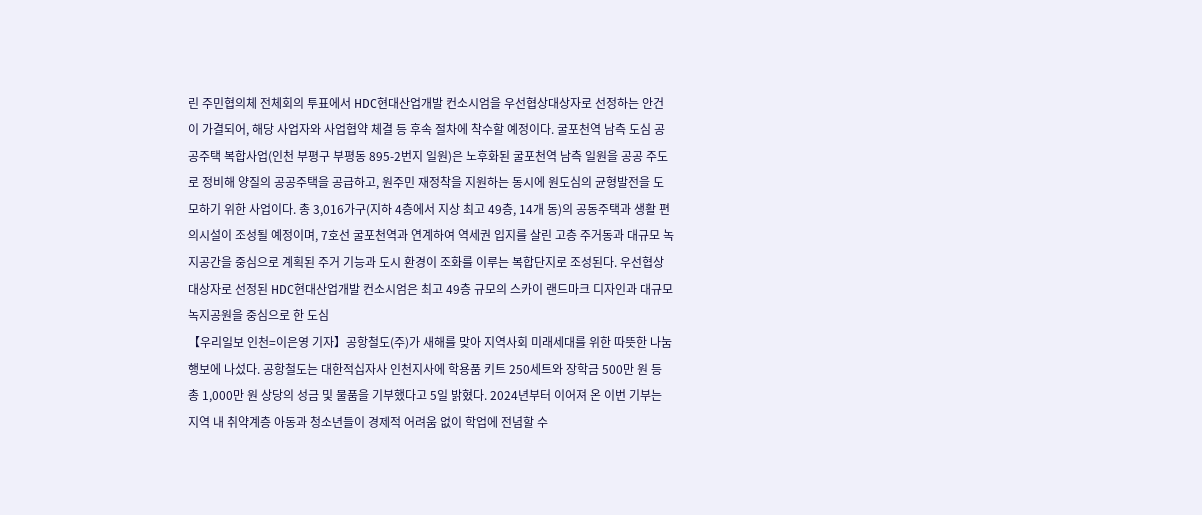린 주민협의체 전체회의 투표에서 HDC현대산업개발 컨소시엄을 우선협상대상자로 선정하는 안건이 가결되어, 해당 사업자와 사업협약 체결 등 후속 절차에 착수할 예정이다. 굴포천역 남측 도심 공공주택 복합사업(인천 부평구 부평동 895-2번지 일원)은 노후화된 굴포천역 남측 일원을 공공 주도로 정비해 양질의 공공주택을 공급하고, 원주민 재정착을 지원하는 동시에 원도심의 균형발전을 도모하기 위한 사업이다. 총 3,016가구(지하 4층에서 지상 최고 49층, 14개 동)의 공동주택과 생활 편의시설이 조성될 예정이며, 7호선 굴포천역과 연계하여 역세권 입지를 살린 고층 주거동과 대규모 녹지공간을 중심으로 계획된 주거 기능과 도시 환경이 조화를 이루는 복합단지로 조성된다. 우선협상대상자로 선정된 HDC현대산업개발 컨소시엄은 최고 49층 규모의 스카이 랜드마크 디자인과 대규모 녹지공원을 중심으로 한 도심
【우리일보 인천=이은영 기자】공항철도(주)가 새해를 맞아 지역사회 미래세대를 위한 따뜻한 나눔 행보에 나섰다. 공항철도는 대한적십자사 인천지사에 학용품 키트 250세트와 장학금 500만 원 등 총 1,000만 원 상당의 성금 및 물품을 기부했다고 5일 밝혔다. 2024년부터 이어져 온 이번 기부는 지역 내 취약계층 아동과 청소년들이 경제적 어려움 없이 학업에 전념할 수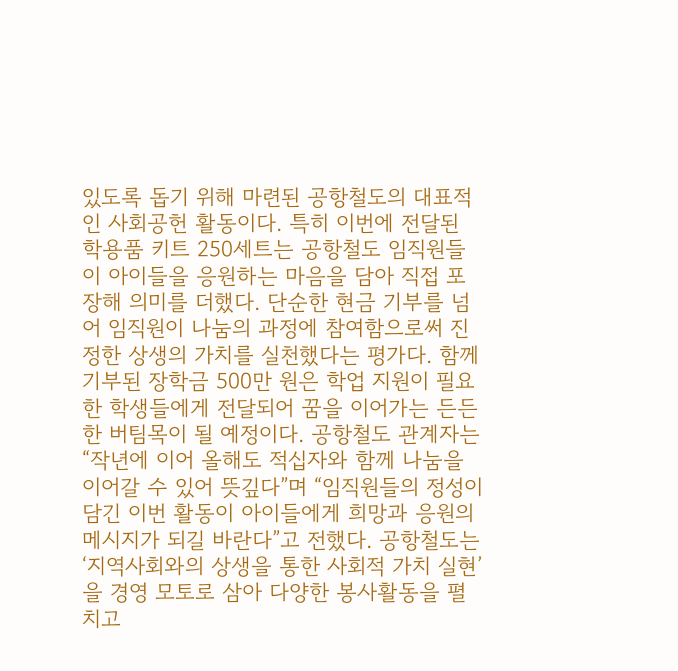있도록 돕기 위해 마련된 공항철도의 대표적인 사회공헌 활동이다. 특히 이번에 전달된 학용품 키트 250세트는 공항철도 임직원들이 아이들을 응원하는 마음을 담아 직접 포장해 의미를 더했다. 단순한 현금 기부를 넘어 임직원이 나눔의 과정에 참여함으로써 진정한 상생의 가치를 실천했다는 평가다. 함께 기부된 장학금 500만 원은 학업 지원이 필요한 학생들에게 전달되어 꿈을 이어가는 든든한 버팀목이 될 예정이다. 공항철도 관계자는 “작년에 이어 올해도 적십자와 함께 나눔을 이어갈 수 있어 뜻깊다”며 “임직원들의 정성이 담긴 이번 활동이 아이들에게 희망과 응원의 메시지가 되길 바란다”고 전했다. 공항철도는 ‘지역사회와의 상생을 통한 사회적 가치 실현’을 경영 모토로 삼아 다양한 봉사활동을 펼치고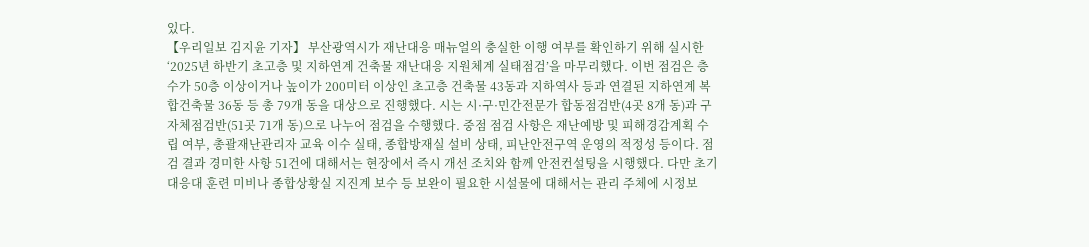있다.
【우리일보 김지윤 기자】 부산광역시가 재난대응 매뉴얼의 충실한 이행 여부를 확인하기 위해 실시한 ‘2025년 하반기 초고층 및 지하연계 건축물 재난대응 지원체계 실태점검’을 마무리했다. 이번 점검은 층수가 50층 이상이거나 높이가 200미터 이상인 초고층 건축물 43동과 지하역사 등과 연결된 지하연계 복합건축물 36동 등 총 79개 동을 대상으로 진행했다. 시는 시·구·민간전문가 합동점검반(4곳 8개 동)과 구 자체점검반(51곳 71개 동)으로 나누어 점검을 수행했다. 중점 점검 사항은 재난예방 및 피해경감계획 수립 여부, 총괄재난관리자 교육 이수 실태, 종합방재실 설비 상태, 피난안전구역 운영의 적정성 등이다. 점검 결과 경미한 사항 51건에 대해서는 현장에서 즉시 개선 조치와 함께 안전컨설팅을 시행했다. 다만 초기대응대 훈련 미비나 종합상황실 지진계 보수 등 보완이 필요한 시설물에 대해서는 관리 주체에 시정보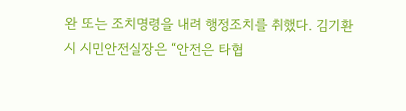완 또는 조치명령을 내려 행정조치를 취했다. 김기환 시 시민안전실장은 “안전은 타협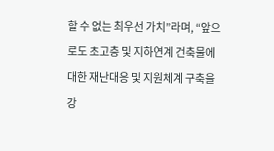할 수 없는 최우선 가치”라며, “앞으로도 초고층 및 지하연계 건축물에 대한 재난대응 및 지원체계 구축을 강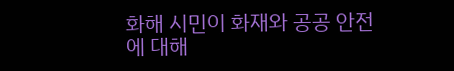화해 시민이 화재와 공공 안전에 대해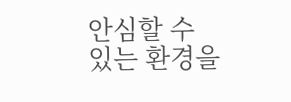안심할 수 있는 환경을